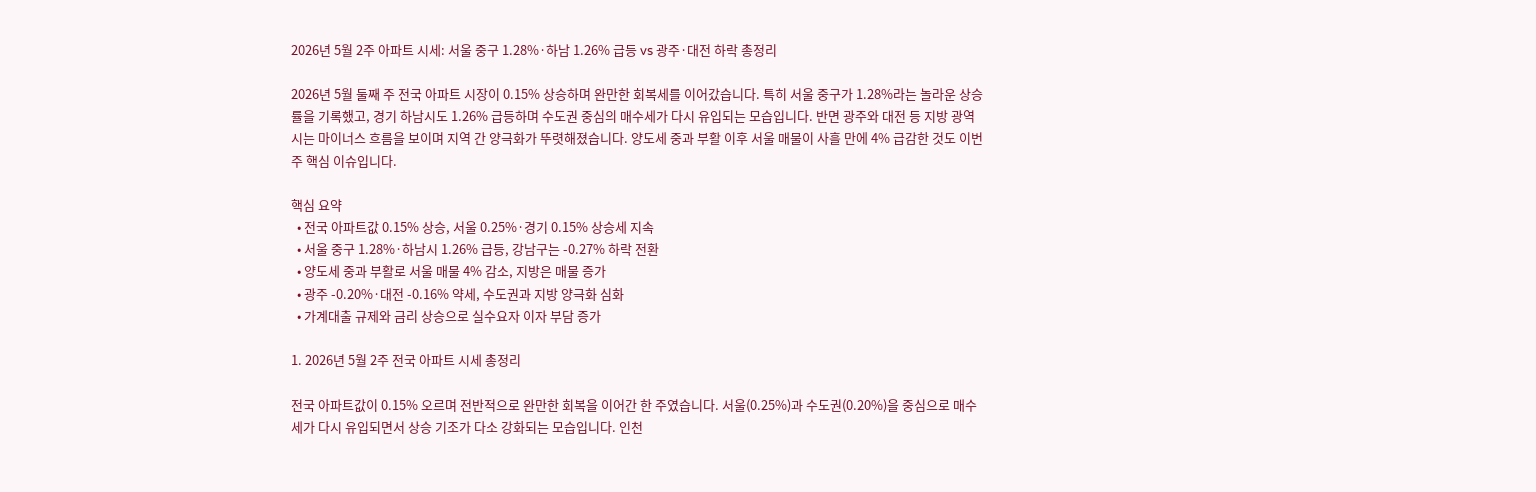2026년 5월 2주 아파트 시세: 서울 중구 1.28%·하남 1.26% 급등 vs 광주·대전 하락 총정리

2026년 5월 둘째 주 전국 아파트 시장이 0.15% 상승하며 완만한 회복세를 이어갔습니다. 특히 서울 중구가 1.28%라는 놀라운 상승률을 기록했고, 경기 하남시도 1.26% 급등하며 수도권 중심의 매수세가 다시 유입되는 모습입니다. 반면 광주와 대전 등 지방 광역시는 마이너스 흐름을 보이며 지역 간 양극화가 뚜렷해졌습니다. 양도세 중과 부활 이후 서울 매물이 사흘 만에 4% 급감한 것도 이번 주 핵심 이슈입니다.

핵심 요약
  • 전국 아파트값 0.15% 상승, 서울 0.25%·경기 0.15% 상승세 지속
  • 서울 중구 1.28%·하남시 1.26% 급등, 강남구는 -0.27% 하락 전환
  • 양도세 중과 부활로 서울 매물 4% 감소, 지방은 매물 증가
  • 광주 -0.20%·대전 -0.16% 약세, 수도권과 지방 양극화 심화
  • 가계대출 규제와 금리 상승으로 실수요자 이자 부담 증가

1. 2026년 5월 2주 전국 아파트 시세 총정리

전국 아파트값이 0.15% 오르며 전반적으로 완만한 회복을 이어간 한 주였습니다. 서울(0.25%)과 수도권(0.20%)을 중심으로 매수세가 다시 유입되면서 상승 기조가 다소 강화되는 모습입니다. 인천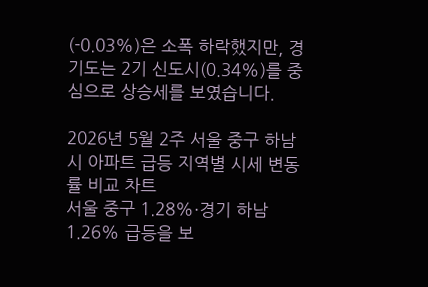(-0.03%)은 소폭 하락했지만, 경기도는 2기 신도시(0.34%)를 중심으로 상승세를 보였습니다.

2026년 5월 2주 서울 중구 하남시 아파트 급등 지역별 시세 변동률 비교 차트
서울 중구 1.28%·경기 하남 1.26% 급등을 보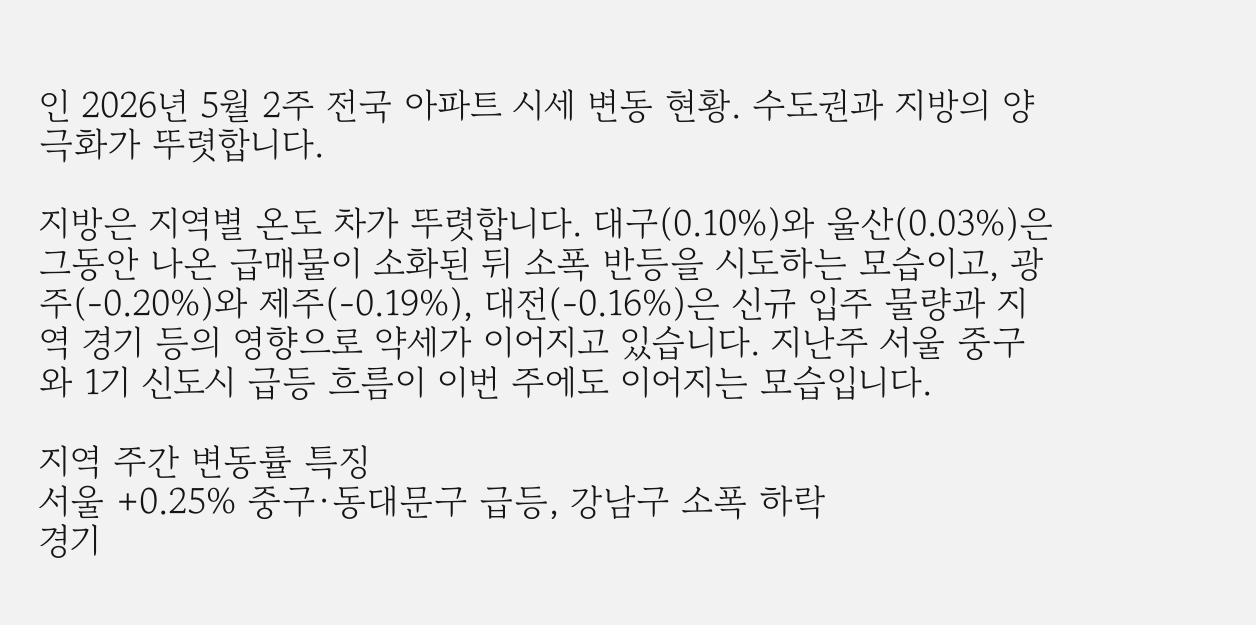인 2026년 5월 2주 전국 아파트 시세 변동 현황. 수도권과 지방의 양극화가 뚜렷합니다.

지방은 지역별 온도 차가 뚜렷합니다. 대구(0.10%)와 울산(0.03%)은 그동안 나온 급매물이 소화된 뒤 소폭 반등을 시도하는 모습이고, 광주(-0.20%)와 제주(-0.19%), 대전(-0.16%)은 신규 입주 물량과 지역 경기 등의 영향으로 약세가 이어지고 있습니다. 지난주 서울 중구와 1기 신도시 급등 흐름이 이번 주에도 이어지는 모습입니다.

지역 주간 변동률 특징
서울 +0.25% 중구·동대문구 급등, 강남구 소폭 하락
경기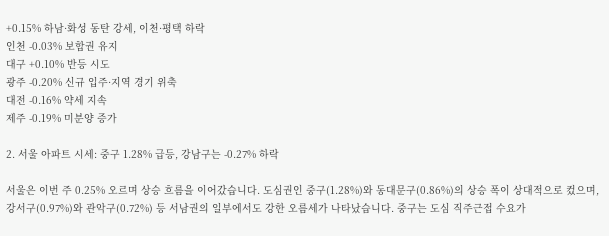+0.15% 하남·화성 동탄 강세, 이천·평택 하락
인천 -0.03% 보합권 유지
대구 +0.10% 반등 시도
광주 -0.20% 신규 입주·지역 경기 위축
대전 -0.16% 약세 지속
제주 -0.19% 미분양 증가

2. 서울 아파트 시세: 중구 1.28% 급등, 강남구는 -0.27% 하락

서울은 이번 주 0.25% 오르며 상승 흐름을 이어갔습니다. 도심권인 중구(1.28%)와 동대문구(0.86%)의 상승 폭이 상대적으로 컸으며, 강서구(0.97%)와 관악구(0.72%) 등 서남권의 일부에서도 강한 오름세가 나타났습니다. 중구는 도심 직주근접 수요가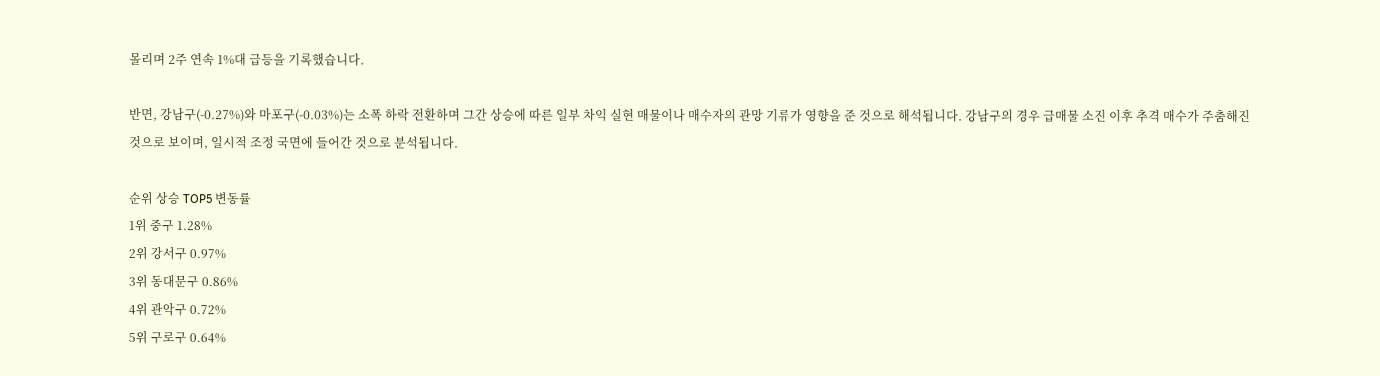몰리며 2주 연속 1%대 급등을 기록했습니다.

반면, 강남구(-0.27%)와 마포구(-0.03%)는 소폭 하락 전환하며 그간 상승에 따른 일부 차익 실현 매물이나 매수자의 관망 기류가 영향을 준 것으로 해석됩니다. 강남구의 경우 급매물 소진 이후 추격 매수가 주춤해진 것으로 보이며, 일시적 조정 국면에 들어간 것으로 분석됩니다.

순위 상승 TOP5 변동률
1위 중구 1.28%
2위 강서구 0.97%
3위 동대문구 0.86%
4위 관악구 0.72%
5위 구로구 0.64%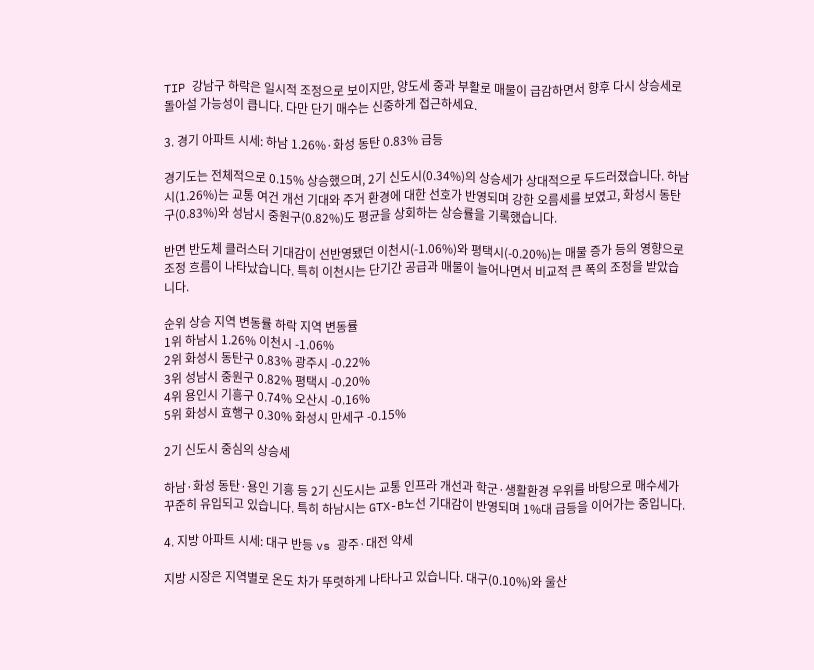TIP 강남구 하락은 일시적 조정으로 보이지만, 양도세 중과 부활로 매물이 급감하면서 향후 다시 상승세로 돌아설 가능성이 큽니다. 다만 단기 매수는 신중하게 접근하세요.

3. 경기 아파트 시세: 하남 1.26%·화성 동탄 0.83% 급등

경기도는 전체적으로 0.15% 상승했으며, 2기 신도시(0.34%)의 상승세가 상대적으로 두드러졌습니다. 하남시(1.26%)는 교통 여건 개선 기대와 주거 환경에 대한 선호가 반영되며 강한 오름세를 보였고, 화성시 동탄구(0.83%)와 성남시 중원구(0.82%)도 평균을 상회하는 상승률을 기록했습니다.

반면 반도체 클러스터 기대감이 선반영됐던 이천시(-1.06%)와 평택시(-0.20%)는 매물 증가 등의 영향으로 조정 흐름이 나타났습니다. 특히 이천시는 단기간 공급과 매물이 늘어나면서 비교적 큰 폭의 조정을 받았습니다.

순위 상승 지역 변동률 하락 지역 변동률
1위 하남시 1.26% 이천시 -1.06%
2위 화성시 동탄구 0.83% 광주시 -0.22%
3위 성남시 중원구 0.82% 평택시 -0.20%
4위 용인시 기흥구 0.74% 오산시 -0.16%
5위 화성시 효행구 0.30% 화성시 만세구 -0.15%

2기 신도시 중심의 상승세

하남·화성 동탄·용인 기흥 등 2기 신도시는 교통 인프라 개선과 학군·생활환경 우위를 바탕으로 매수세가 꾸준히 유입되고 있습니다. 특히 하남시는 GTX-B노선 기대감이 반영되며 1%대 급등을 이어가는 중입니다.

4. 지방 아파트 시세: 대구 반등 vs 광주·대전 약세

지방 시장은 지역별로 온도 차가 뚜렷하게 나타나고 있습니다. 대구(0.10%)와 울산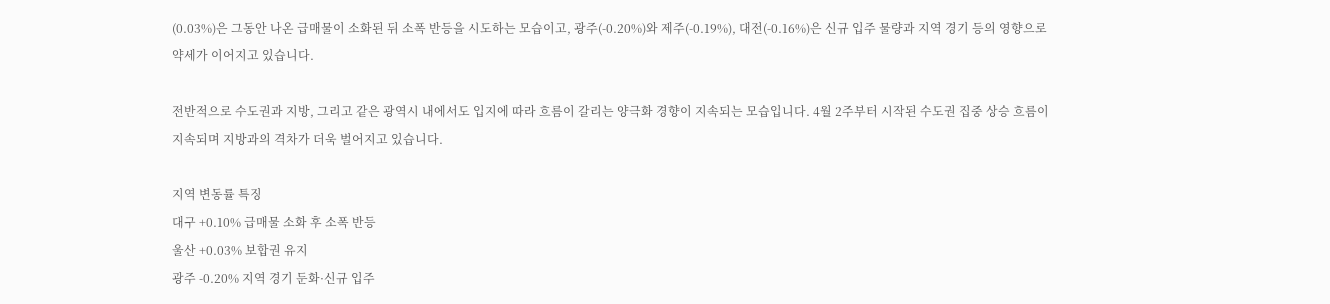(0.03%)은 그동안 나온 급매물이 소화된 뒤 소폭 반등을 시도하는 모습이고, 광주(-0.20%)와 제주(-0.19%), 대전(-0.16%)은 신규 입주 물량과 지역 경기 등의 영향으로 약세가 이어지고 있습니다.

전반적으로 수도권과 지방, 그리고 같은 광역시 내에서도 입지에 따라 흐름이 갈리는 양극화 경향이 지속되는 모습입니다. 4월 2주부터 시작된 수도권 집중 상승 흐름이 지속되며 지방과의 격차가 더욱 벌어지고 있습니다.

지역 변동률 특징
대구 +0.10% 급매물 소화 후 소폭 반등
울산 +0.03% 보합권 유지
광주 -0.20% 지역 경기 둔화·신규 입주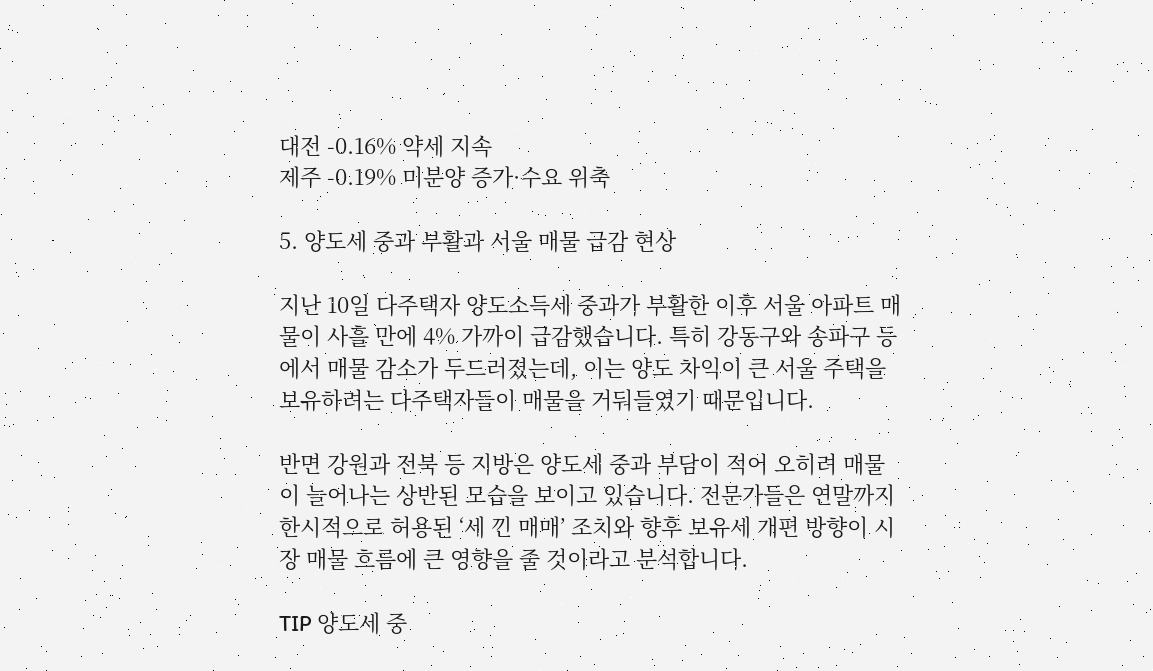대전 -0.16% 약세 지속
제주 -0.19% 미분양 증가·수요 위축

5. 양도세 중과 부활과 서울 매물 급감 현상

지난 10일 다주택자 양도소득세 중과가 부활한 이후 서울 아파트 매물이 사흘 만에 4% 가까이 급감했습니다. 특히 강동구와 송파구 등에서 매물 감소가 두드러졌는데, 이는 양도 차익이 큰 서울 주택을 보유하려는 다주택자들이 매물을 거둬들였기 때문입니다.

반면 강원과 전북 등 지방은 양도세 중과 부담이 적어 오히려 매물이 늘어나는 상반된 모습을 보이고 있습니다. 전문가들은 연말까지 한시적으로 허용된 ‘세 낀 매매’ 조치와 향후 보유세 개편 방향이 시장 매물 흐름에 큰 영향을 줄 것이라고 분석합니다.

TIP 양도세 중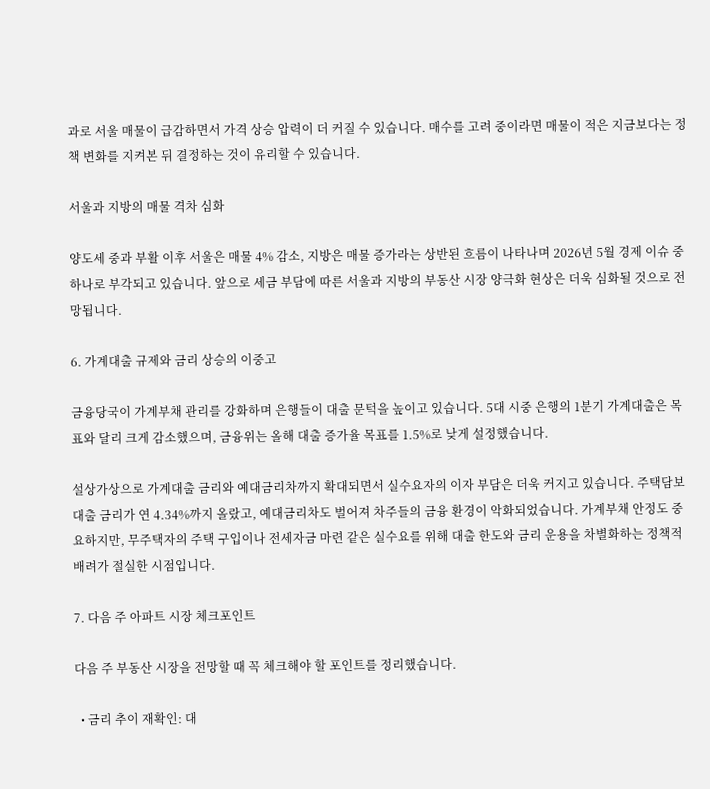과로 서울 매물이 급감하면서 가격 상승 압력이 더 커질 수 있습니다. 매수를 고려 중이라면 매물이 적은 지금보다는 정책 변화를 지켜본 뒤 결정하는 것이 유리할 수 있습니다.

서울과 지방의 매물 격차 심화

양도세 중과 부활 이후 서울은 매물 4% 감소, 지방은 매물 증가라는 상반된 흐름이 나타나며 2026년 5월 경제 이슈 중 하나로 부각되고 있습니다. 앞으로 세금 부담에 따른 서울과 지방의 부동산 시장 양극화 현상은 더욱 심화될 것으로 전망됩니다.

6. 가계대출 규제와 금리 상승의 이중고

금융당국이 가계부채 관리를 강화하며 은행들이 대출 문턱을 높이고 있습니다. 5대 시중 은행의 1분기 가계대출은 목표와 달리 크게 감소했으며, 금융위는 올해 대출 증가율 목표를 1.5%로 낮게 설정했습니다.

설상가상으로 가계대출 금리와 예대금리차까지 확대되면서 실수요자의 이자 부담은 더욱 커지고 있습니다. 주택담보대출 금리가 연 4.34%까지 올랐고, 예대금리차도 벌어져 차주들의 금융 환경이 악화되었습니다. 가계부채 안정도 중요하지만, 무주택자의 주택 구입이나 전세자금 마련 같은 실수요를 위해 대출 한도와 금리 운용을 차별화하는 정책적 배려가 절실한 시점입니다.

7. 다음 주 아파트 시장 체크포인트

다음 주 부동산 시장을 전망할 때 꼭 체크해야 할 포인트를 정리했습니다.

  • 금리 추이 재확인: 대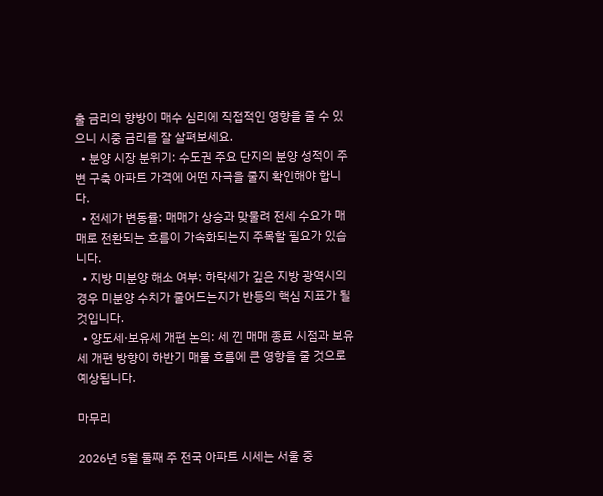출 금리의 향방이 매수 심리에 직접적인 영향을 줄 수 있으니 시중 금리를 잘 살펴보세요.
  • 분양 시장 분위기: 수도권 주요 단지의 분양 성적이 주변 구축 아파트 가격에 어떤 자극을 줄지 확인해야 합니다.
  • 전세가 변동률: 매매가 상승과 맞물려 전세 수요가 매매로 전환되는 흐름이 가속화되는지 주목할 필요가 있습니다.
  • 지방 미분양 해소 여부: 하락세가 깊은 지방 광역시의 경우 미분양 수치가 줄어드는지가 반등의 핵심 지표가 될 것입니다.
  • 양도세·보유세 개편 논의: 세 낀 매매 종료 시점과 보유세 개편 방향이 하반기 매물 흐름에 큰 영향을 줄 것으로 예상됩니다.

마무리

2026년 5월 둘째 주 전국 아파트 시세는 서울 중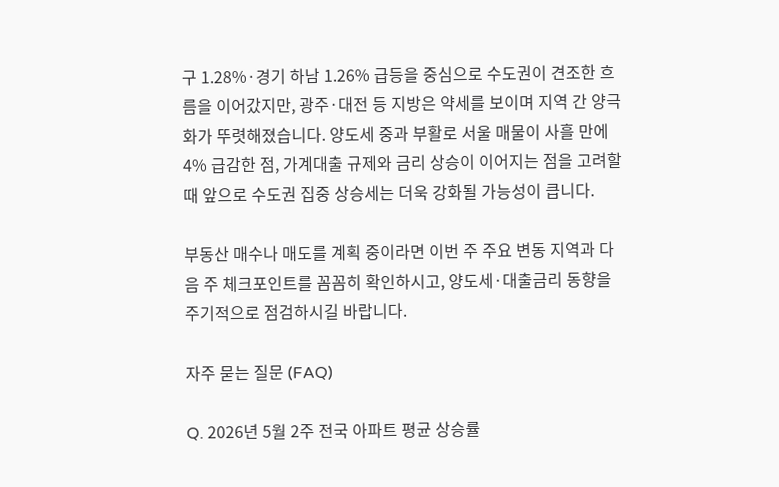구 1.28%·경기 하남 1.26% 급등을 중심으로 수도권이 견조한 흐름을 이어갔지만, 광주·대전 등 지방은 약세를 보이며 지역 간 양극화가 뚜렷해졌습니다. 양도세 중과 부활로 서울 매물이 사흘 만에 4% 급감한 점, 가계대출 규제와 금리 상승이 이어지는 점을 고려할 때 앞으로 수도권 집중 상승세는 더욱 강화될 가능성이 큽니다.

부동산 매수나 매도를 계획 중이라면 이번 주 주요 변동 지역과 다음 주 체크포인트를 꼼꼼히 확인하시고, 양도세·대출금리 동향을 주기적으로 점검하시길 바랍니다.

자주 묻는 질문 (FAQ)

Q. 2026년 5월 2주 전국 아파트 평균 상승률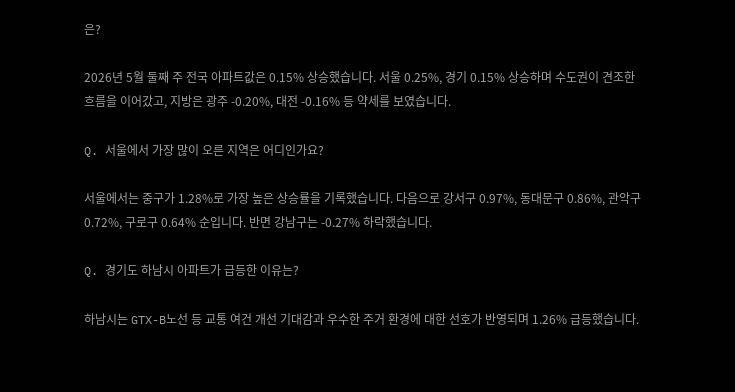은?

2026년 5월 둘째 주 전국 아파트값은 0.15% 상승했습니다. 서울 0.25%, 경기 0.15% 상승하며 수도권이 견조한 흐름을 이어갔고, 지방은 광주 -0.20%, 대전 -0.16% 등 약세를 보였습니다.

Q. 서울에서 가장 많이 오른 지역은 어디인가요?

서울에서는 중구가 1.28%로 가장 높은 상승률을 기록했습니다. 다음으로 강서구 0.97%, 동대문구 0.86%, 관악구 0.72%, 구로구 0.64% 순입니다. 반면 강남구는 -0.27% 하락했습니다.

Q. 경기도 하남시 아파트가 급등한 이유는?

하남시는 GTX-B노선 등 교통 여건 개선 기대감과 우수한 주거 환경에 대한 선호가 반영되며 1.26% 급등했습니다.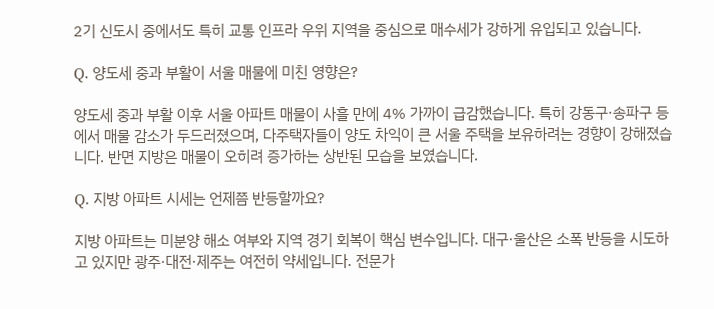2기 신도시 중에서도 특히 교통 인프라 우위 지역을 중심으로 매수세가 강하게 유입되고 있습니다.

Q. 양도세 중과 부활이 서울 매물에 미친 영향은?

양도세 중과 부활 이후 서울 아파트 매물이 사흘 만에 4% 가까이 급감했습니다. 특히 강동구·송파구 등에서 매물 감소가 두드러졌으며, 다주택자들이 양도 차익이 큰 서울 주택을 보유하려는 경향이 강해졌습니다. 반면 지방은 매물이 오히려 증가하는 상반된 모습을 보였습니다.

Q. 지방 아파트 시세는 언제쯤 반등할까요?

지방 아파트는 미분양 해소 여부와 지역 경기 회복이 핵심 변수입니다. 대구·울산은 소폭 반등을 시도하고 있지만 광주·대전·제주는 여전히 약세입니다. 전문가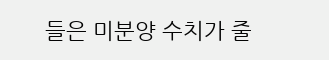들은 미분양 수치가 줄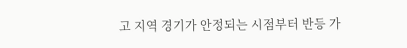고 지역 경기가 안정되는 시점부터 반등 가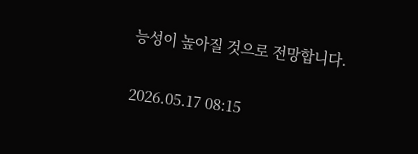능성이 높아질 것으로 전망합니다.

2026.05.17 08:15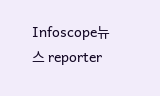Infoscope뉴스 reporter